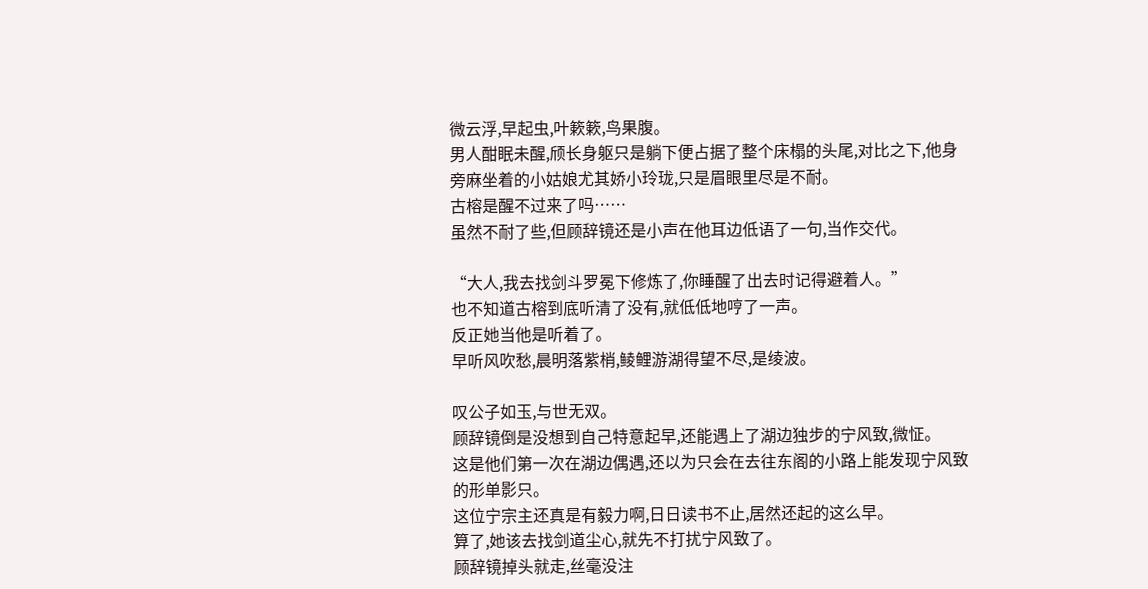微云浮,早起虫,叶簌簌,鸟果腹。
男人酣眠未醒,颀长身躯只是躺下便占据了整个床榻的头尾,对比之下,他身旁麻坐着的小姑娘尤其娇小玲珑,只是眉眼里尽是不耐。
古榕是醒不过来了吗……
虽然不耐了些,但顾辞镜还是小声在他耳边低语了一句,当作交代。

“大人,我去找剑斗罗冕下修炼了,你睡醒了出去时记得避着人。”
也不知道古榕到底听清了没有,就低低地哼了一声。
反正她当他是听着了。
早听风吹愁,晨明落紫梢,鲮鲤游湖得望不尽,是绫波。

叹公子如玉,与世无双。
顾辞镜倒是没想到自己特意起早,还能遇上了湖边独步的宁风致,微怔。
这是他们第一次在湖边偶遇,还以为只会在去往东阁的小路上能发现宁风致的形单影只。
这位宁宗主还真是有毅力啊,日日读书不止,居然还起的这么早。
算了,她该去找剑道尘心,就先不打扰宁风致了。
顾辞镜掉头就走,丝毫没注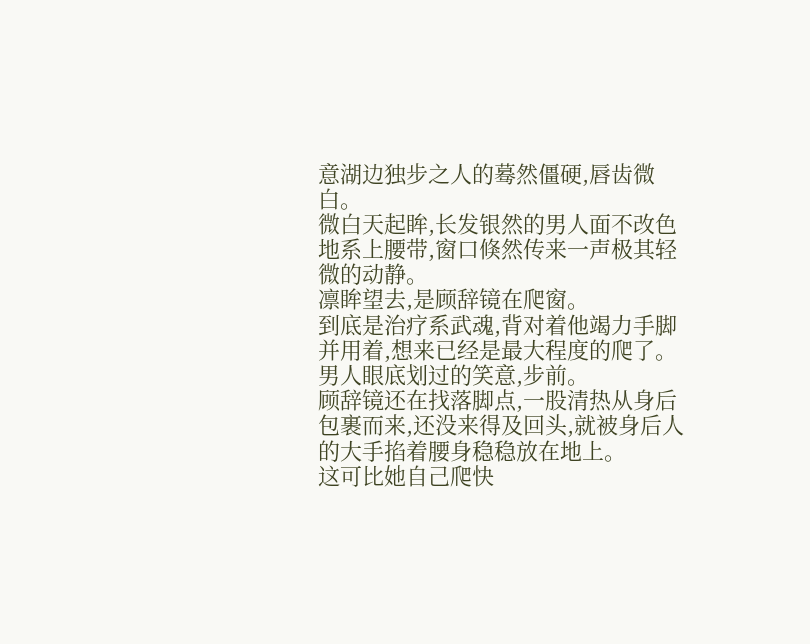意湖边独步之人的蓦然僵硬,唇齿微白。
微白天起眸,长发银然的男人面不改色地系上腰带,窗口倏然传来一声极其轻微的动静。
凛眸望去,是顾辞镜在爬窗。
到底是治疗系武魂,背对着他竭力手脚并用着,想来已经是最大程度的爬了。
男人眼底划过的笑意,步前。
顾辞镜还在找落脚点,一股清热从身后包裹而来,还没来得及回头,就被身后人的大手掐着腰身稳稳放在地上。
这可比她自己爬快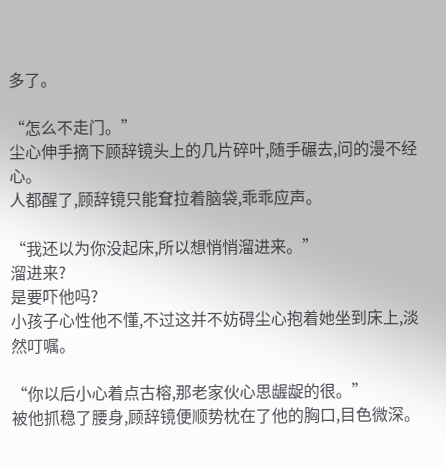多了。

“怎么不走门。”
尘心伸手摘下顾辞镜头上的几片碎叶,随手碾去,问的漫不经心。
人都醒了,顾辞镜只能耷拉着脑袋,乖乖应声。

“我还以为你没起床,所以想悄悄溜进来。”
溜进来?
是要吓他吗?
小孩子心性他不懂,不过这并不妨碍尘心抱着她坐到床上,淡然叮嘱。

“你以后小心着点古榕,那老家伙心思龌龊的很。”
被他抓稳了腰身,顾辞镜便顺势枕在了他的胸口,目色微深。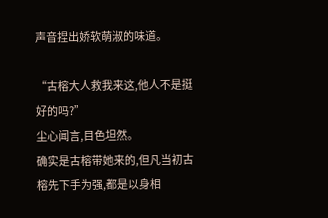声音捏出娇软萌淑的味道。

“古榕大人救我来这,他人不是挺好的吗?”
尘心闻言,目色坦然。
确实是古榕带她来的,但凡当初古榕先下手为强,都是以身相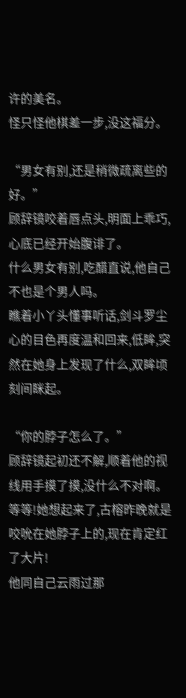许的美名。
怪只怪他棋差一步,没这福分。

“男女有别,还是稍微疏离些的好。”
顾辞镜咬着唇点头,明面上乖巧,心底已经开始腹诽了。
什么男女有别,吃醋直说,他自己不也是个男人吗。
瞧着小丫头懂事听话,剑斗罗尘心的目色再度温和回来,低眸,突然在她身上发现了什么,双眸顷刻间眯起。

“你的脖子怎么了。”
顾辞镜起初还不解,顺着他的视线用手摸了摸,没什么不对啊。
等等!她想起来了,古榕昨晚就是咬吮在她脖子上的,现在肯定红了大片!
他同自己云雨过那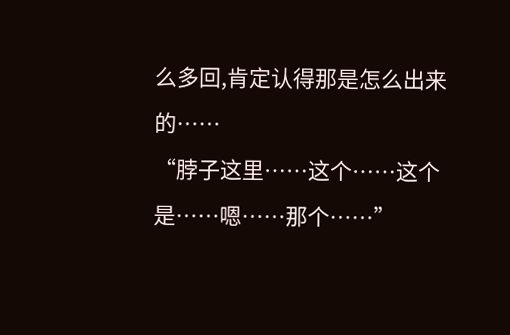么多回,肯定认得那是怎么出来的……
“脖子这里……这个……这个是……嗯……那个……”